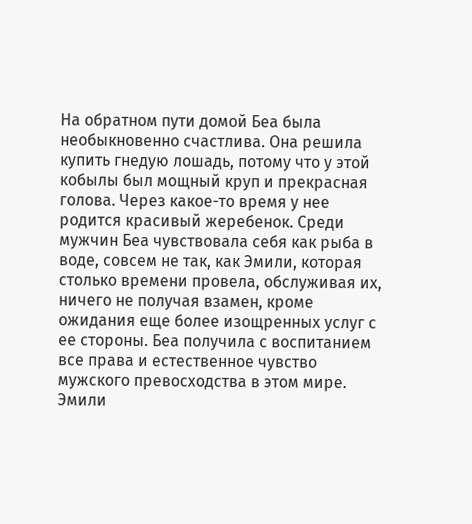На обратном пути домой Беа была необыкновенно счастлива. Она решила купить гнедую лошадь, потому что у этой кобылы был мощный круп и прекрасная голова. Через какое-то время у нее родится красивый жеребенок. Среди мужчин Беа чувствовала себя как рыба в воде, совсем не так, как Эмили, которая столько времени провела, обслуживая их, ничего не получая взамен, кроме ожидания еще более изощренных услуг с ее стороны. Беа получила с воспитанием все права и естественное чувство мужского превосходства в этом мире. Эмили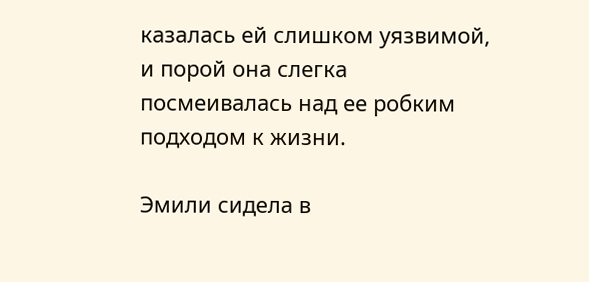казалась ей слишком уязвимой, и порой она слегка посмеивалась над ее робким подходом к жизни.

Эмили сидела в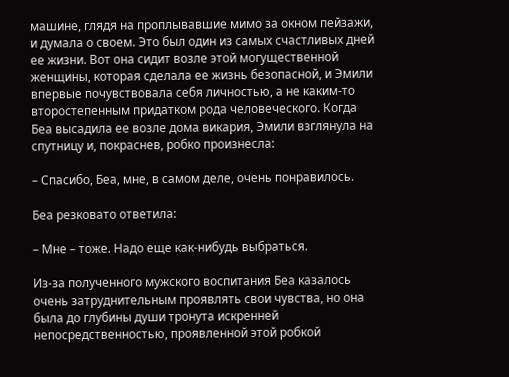машине, глядя на проплывавшие мимо за окном пейзажи, и думала о своем. Это был один из самых счастливых дней ее жизни. Вот она сидит возле этой могущественной женщины, которая сделала ее жизнь безопасной, и Эмили впервые почувствовала себя личностью, а не каким-то второстепенным придатком рода человеческого. Когда Беа высадила ее возле дома викария, Эмили взглянула на спутницу и, покраснев, робко произнесла:

– Спасибо, Беа, мне, в самом деле, очень понравилось.

Беа резковато ответила:

– Мне – тоже. Надо еще как-нибудь выбраться.

Из-за полученного мужского воспитания Беа казалось очень затруднительным проявлять свои чувства, но она была до глубины души тронута искренней непосредственностью, проявленной этой робкой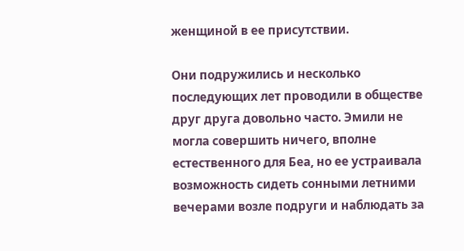женщиной в ее присутствии.

Они подружились и несколько последующих лет проводили в обществе друг друга довольно часто. Эмили не могла совершить ничего, вполне естественного для Беа, но ее устраивала возможность сидеть сонными летними вечерами возле подруги и наблюдать за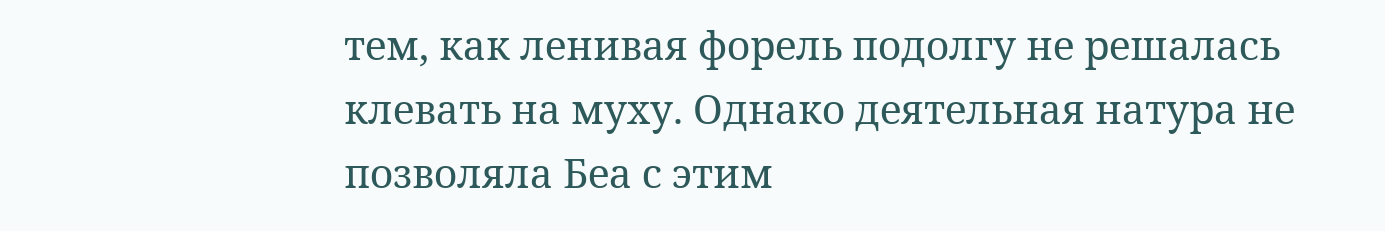тем, как ленивая форель подолгу не решалась клевать на муху. Однако деятельная натура не позволяла Беа с этим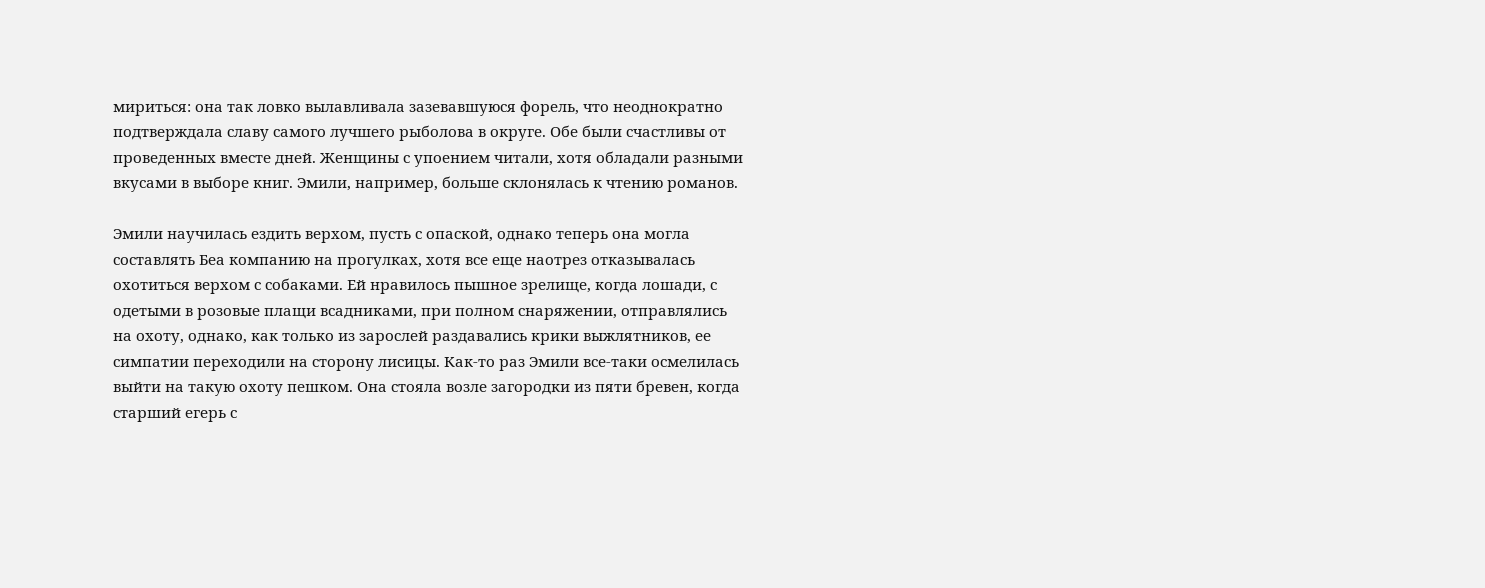мириться: она так ловко вылавливала зазевавшуюся форель, что неоднократно подтверждала славу самого лучшего рыболова в округе. Обе были счастливы от проведенных вместе дней. Женщины с упоением читали, хотя обладали разными вкусами в выборе книг. Эмили, например, больше склонялась к чтению романов.

Эмили научилась ездить верхом, пусть с опаской, однако теперь она могла составлять Беа компанию на прогулках, хотя все еще наотрез отказывалась охотиться верхом с собаками. Ей нравилось пышное зрелище, когда лошади, с одетыми в розовые плащи всадниками, при полном снаряжении, отправлялись на охоту, однако, как только из зарослей раздавались крики выжлятников, ее симпатии переходили на сторону лисицы. Как-то раз Эмили все-таки осмелилась выйти на такую охоту пешком. Она стояла возле загородки из пяти бревен, когда старший егерь с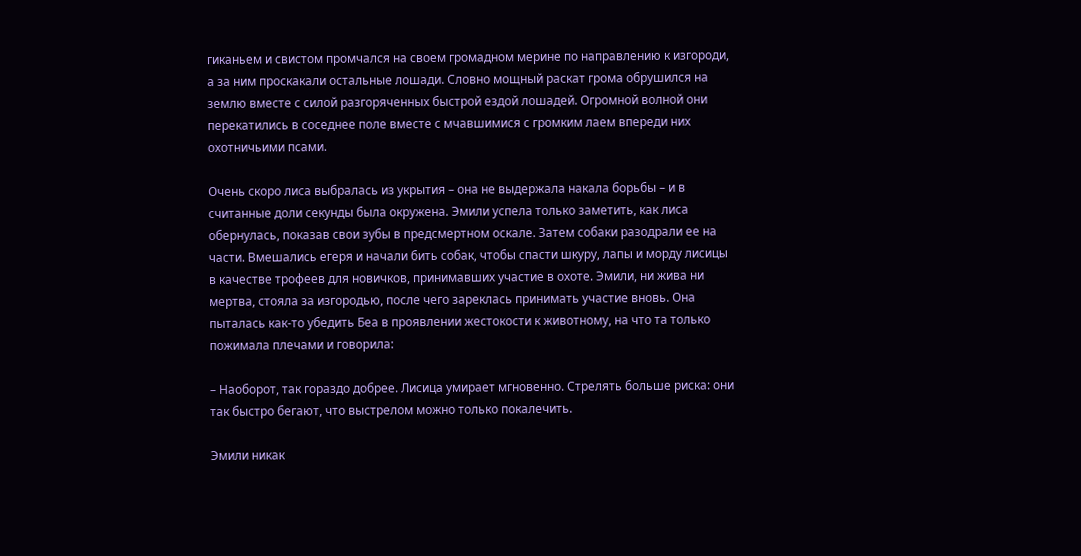гиканьем и свистом промчался на своем громадном мерине по направлению к изгороди, а за ним проскакали остальные лошади. Словно мощный раскат грома обрушился на землю вместе с силой разгоряченных быстрой ездой лошадей. Огромной волной они перекатились в соседнее поле вместе с мчавшимися с громким лаем впереди них охотничьими псами.

Очень скоро лиса выбралась из укрытия – она не выдержала накала борьбы – и в считанные доли секунды была окружена. Эмили успела только заметить, как лиса обернулась, показав свои зубы в предсмертном оскале. Затем собаки разодрали ее на части. Вмешались егеря и начали бить собак, чтобы спасти шкуру, лапы и морду лисицы в качестве трофеев для новичков, принимавших участие в охоте. Эмили, ни жива ни мертва, стояла за изгородью, после чего зареклась принимать участие вновь. Она пыталась как-то убедить Беа в проявлении жестокости к животному, на что та только пожимала плечами и говорила:

– Наоборот, так гораздо добрее. Лисица умирает мгновенно. Стрелять больше риска: они так быстро бегают, что выстрелом можно только покалечить.

Эмили никак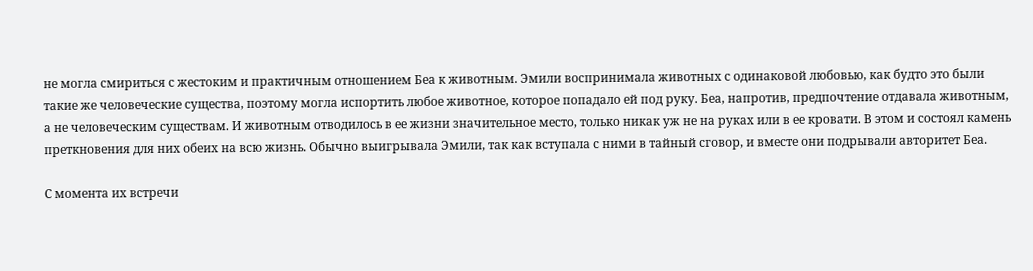не могла смириться с жестоким и практичным отношением Беа к животным. Эмили воспринимала животных с одинаковой любовью, как будто это были такие же человеческие существа, поэтому могла испортить любое животное, которое попадало ей под руку. Беа, напротив, предпочтение отдавала животным, а не человеческим существам. И животным отводилось в ее жизни значительное место, только никак уж не на руках или в ее кровати. В этом и состоял камень преткновения для них обеих на всю жизнь. Обычно выигрывала Эмили, так как вступала с ними в тайный сговор, и вместе они подрывали авторитет Беа.

С момента их встречи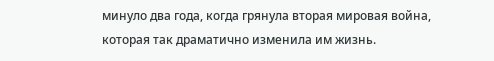минуло два года, когда грянула вторая мировая война, которая так драматично изменила им жизнь.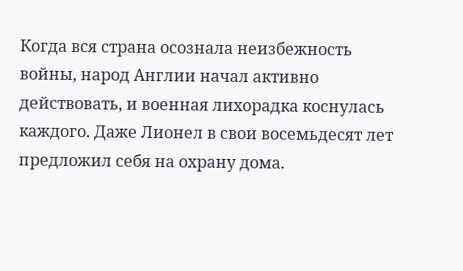Когда вся страна осознала неизбежность войны, народ Англии начал активно действовать, и военная лихорадка коснулась каждого. Даже Лионел в свои восемьдесят лет предложил себя на охрану дома.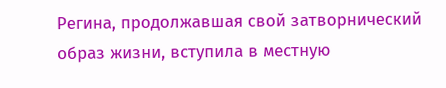Регина, продолжавшая свой затворнический образ жизни, вступила в местную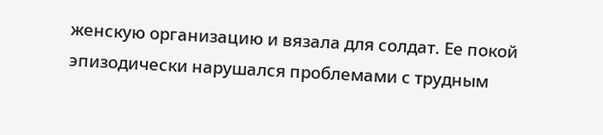женскую организацию и вязала для солдат. Ее покой эпизодически нарушался проблемами с трудным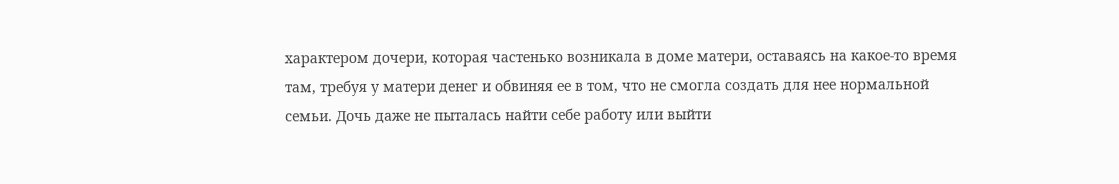характером дочери, которая частенько возникала в доме матери, оставаясь на какое-то время там, требуя у матери денег и обвиняя ее в том, что не смогла создать для нее нормальной семьи. Дочь даже не пыталась найти себе работу или выйти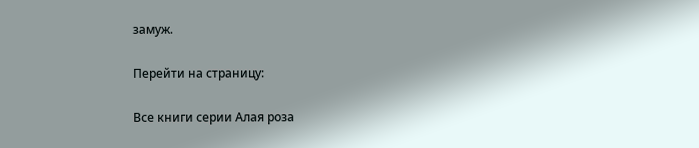замуж.

Перейти на страницу:

Все книги серии Алая роза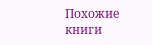Похожие книги